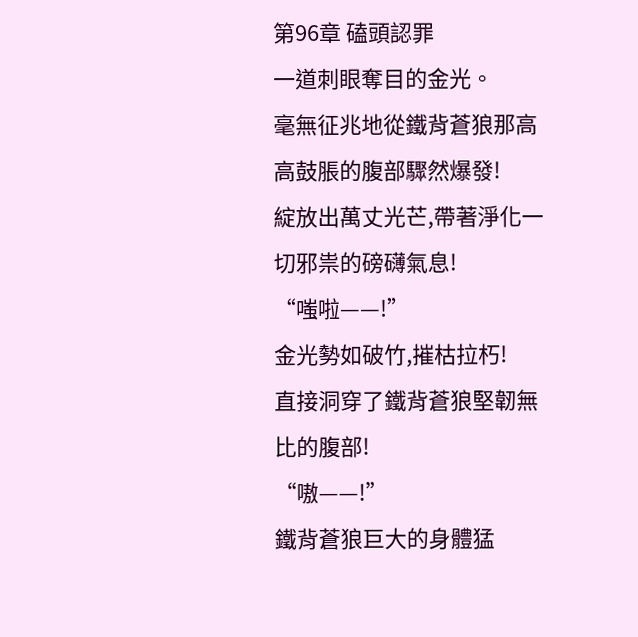第96章 磕頭認罪
一道刺眼奪目的金光。
毫無征兆地從鐵背蒼狼那高高鼓脹的腹部驟然爆發!
綻放出萬丈光芒,帶著淨化一切邪祟的磅礴氣息!
“嗤啦——!”
金光勢如破竹,摧枯拉朽!
直接洞穿了鐵背蒼狼堅韌無比的腹部!
“嗷——!”
鐵背蒼狼巨大的身體猛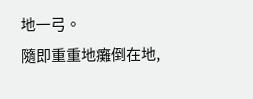地一弓。
隨即重重地癱倒在地,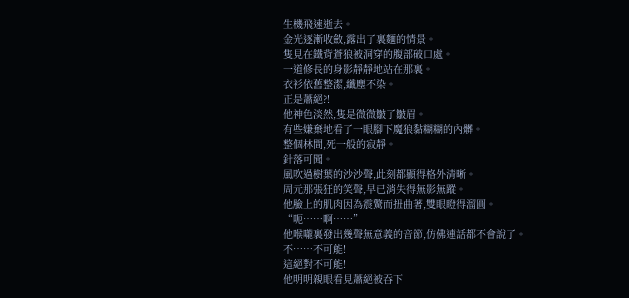生機飛速逝去。
金光逐漸收斂,露出了裏麵的情景。
隻見在鐵背蒼狼被洞穿的腹部破口處。
一道修長的身影靜靜地站在那裏。
衣衫依舊整潔,纖塵不染。
正是蕭絕?!
他神色淡然,隻是微微皺了皺眉。
有些嫌棄地看了一眼腳下魔狼黏糊糊的內髒。
整個林間,死一般的寂靜。
針落可聞。
風吹過樹葉的沙沙聲,此刻都顯得格外清晰。
周元那張狂的笑聲,早已消失得無影無蹤。
他臉上的肌肉因為震驚而扭曲著,雙眼瞪得溜圓。
“呃……啊……”
他喉嚨裏發出幾聲無意義的音節,仿佛連話都不會說了。
不……不可能!
這絕對不可能!
他明明親眼看見蕭絕被吞下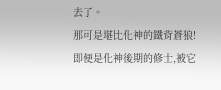去了。
那可是堪比化神的鐵背蒼狼!
即便是化神後期的修士,被它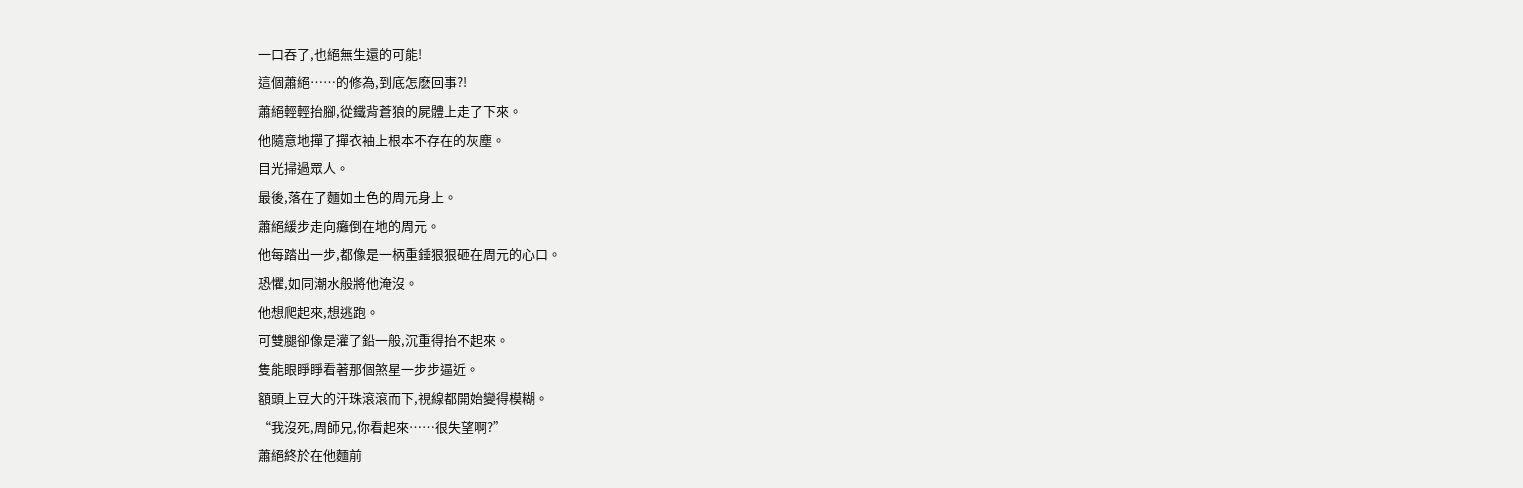一口吞了,也絕無生還的可能!
這個蕭絕……的修為,到底怎麽回事?!
蕭絕輕輕抬腳,從鐵背蒼狼的屍體上走了下來。
他隨意地撣了撣衣袖上根本不存在的灰塵。
目光掃過眾人。
最後,落在了麵如土色的周元身上。
蕭絕緩步走向癱倒在地的周元。
他每踏出一步,都像是一柄重錘狠狠砸在周元的心口。
恐懼,如同潮水般將他淹沒。
他想爬起來,想逃跑。
可雙腿卻像是灌了鉛一般,沉重得抬不起來。
隻能眼睜睜看著那個煞星一步步逼近。
額頭上豆大的汗珠滾滾而下,視線都開始變得模糊。
“我沒死,周師兄,你看起來……很失望啊?”
蕭絕終於在他麵前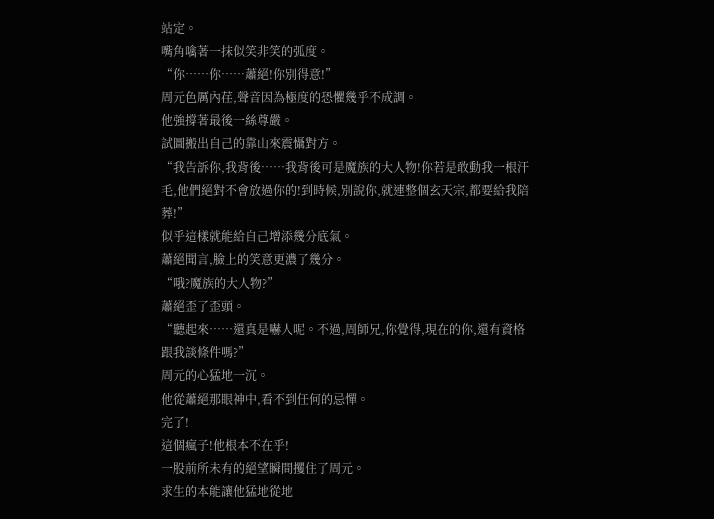站定。
嘴角噙著一抹似笑非笑的弧度。
“你……你……蕭絕!你別得意!”
周元色厲內荏,聲音因為極度的恐懼幾乎不成調。
他強撐著最後一絲尊嚴。
試圖搬出自己的靠山來震懾對方。
“我告訴你,我背後……我背後可是魔族的大人物!你若是敢動我一根汗毛,他們絕對不會放過你的!到時候,別說你,就連整個玄天宗,都要給我陪葬!”
似乎這樣就能給自己增添幾分底氣。
蕭絕聞言,臉上的笑意更濃了幾分。
“哦?魔族的大人物?”
蕭絕歪了歪頭。
“聽起來……還真是嚇人呢。不過,周師兄,你覺得,現在的你,還有資格跟我談條件嗎?”
周元的心猛地一沉。
他從蕭絕那眼神中,看不到任何的忌憚。
完了!
這個瘋子!他根本不在乎!
一股前所未有的絕望瞬間攫住了周元。
求生的本能讓他猛地從地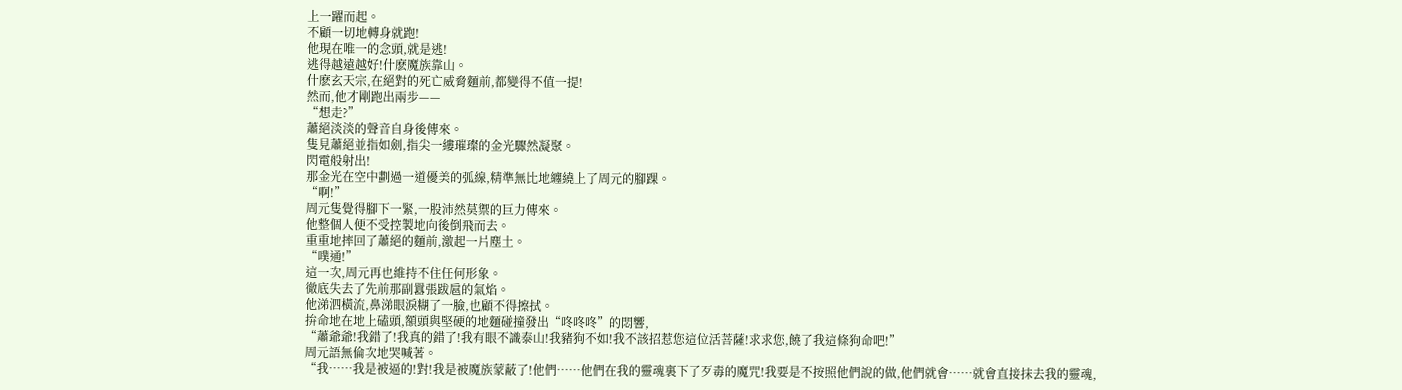上一躍而起。
不顧一切地轉身就跑!
他現在唯一的念頭,就是逃!
逃得越遠越好!什麽魔族靠山。
什麽玄天宗,在絕對的死亡威脅麵前,都變得不值一提!
然而,他才剛跑出兩步——
“想走?”
蕭絕淡淡的聲音自身後傳來。
隻見蕭絕並指如劍,指尖一縷璀璨的金光驟然凝聚。
閃電般射出!
那金光在空中劃過一道優美的弧線,精準無比地纏繞上了周元的腳踝。
“啊!”
周元隻覺得腳下一緊,一股沛然莫禦的巨力傳來。
他整個人便不受控製地向後倒飛而去。
重重地摔回了蕭絕的麵前,激起一片塵土。
“噗通!”
這一次,周元再也維持不住任何形象。
徹底失去了先前那副囂張跋扈的氣焰。
他涕泗橫流,鼻涕眼淚糊了一臉,也顧不得擦拭。
拚命地在地上磕頭,額頭與堅硬的地麵碰撞發出“咚咚咚”的悶響,
“蕭爺爺!我錯了!我真的錯了!我有眼不識泰山!我豬狗不如!我不該招惹您這位活菩薩!求求您,饒了我這條狗命吧!”
周元語無倫次地哭喊著。
“我……我是被逼的!對!我是被魔族蒙蔽了!他們……他們在我的靈魂裏下了歹毒的魔咒!我要是不按照他們說的做,他們就會……就會直接抹去我的靈魂,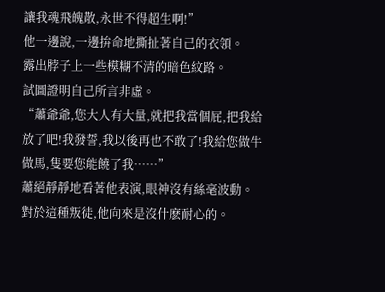讓我魂飛魄散,永世不得超生啊!”
他一邊說,一邊拚命地撕扯著自己的衣領。
露出脖子上一些模糊不清的暗色紋路。
試圖證明自己所言非虛。
“蕭爺爺,您大人有大量,就把我當個屁,把我給放了吧!我發誓,我以後再也不敢了!我給您做牛做馬,隻要您能饒了我……”
蕭絕靜靜地看著他表演,眼神沒有絲毫波動。
對於這種叛徒,他向來是沒什麽耐心的。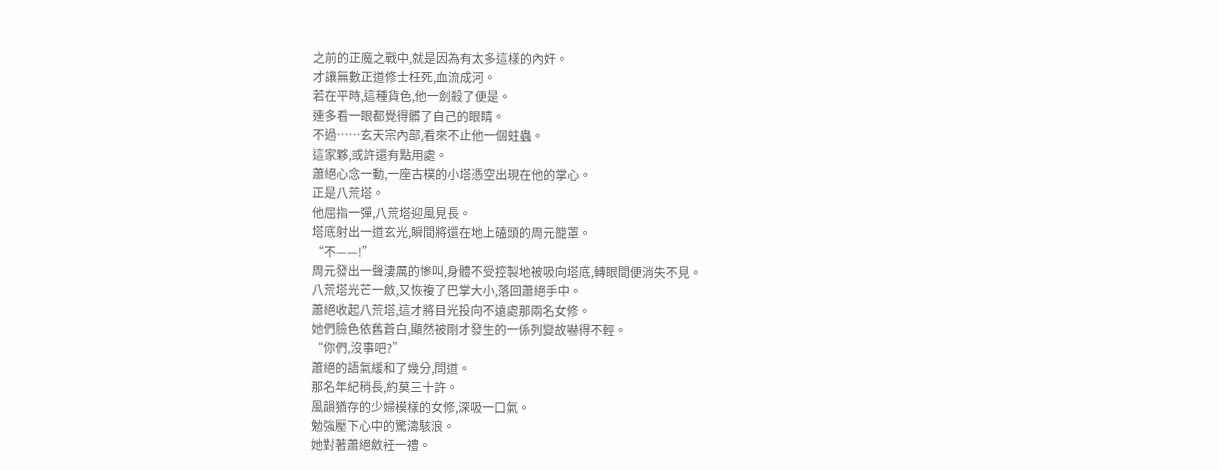之前的正魔之戰中,就是因為有太多這樣的內奸。
才讓無數正道修士枉死,血流成河。
若在平時,這種貨色,他一劍殺了便是。
連多看一眼都覺得髒了自己的眼睛。
不過……玄天宗內部,看來不止他一個蛀蟲。
這家夥,或許還有點用處。
蕭絕心念一動,一座古樸的小塔憑空出現在他的掌心。
正是八荒塔。
他屈指一彈,八荒塔迎風見長。
塔底射出一道玄光,瞬間將還在地上磕頭的周元籠罩。
“不——!”
周元發出一聲淒厲的慘叫,身體不受控製地被吸向塔底,轉眼間便消失不見。
八荒塔光芒一斂,又恢複了巴掌大小,落回蕭絕手中。
蕭絕收起八荒塔,這才將目光投向不遠處那兩名女修。
她們臉色依舊蒼白,顯然被剛才發生的一係列變故嚇得不輕。
“你們,沒事吧?”
蕭絕的語氣緩和了幾分,問道。
那名年紀稍長,約莫三十許。
風韻猶存的少婦模樣的女修,深吸一口氣。
勉強壓下心中的驚濤駭浪。
她對著蕭絕斂衽一禮。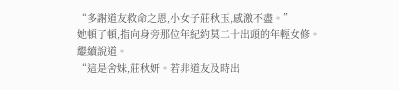“多謝道友救命之恩,小女子莊秋玉,感激不盡。”
她頓了頓,指向身旁那位年紀約莫二十出頭的年輕女修。
繼續說道。
“這是舍妹,莊秋妍。若非道友及時出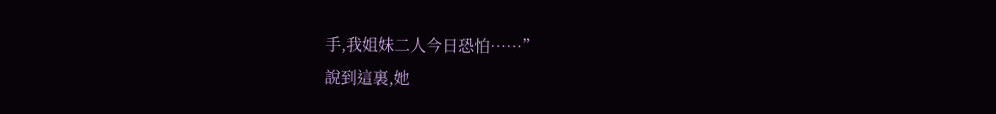手,我姐妹二人今日恐怕……”
說到這裏,她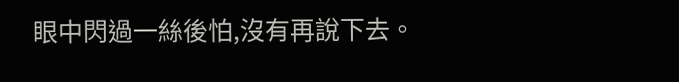眼中閃過一絲後怕,沒有再說下去。